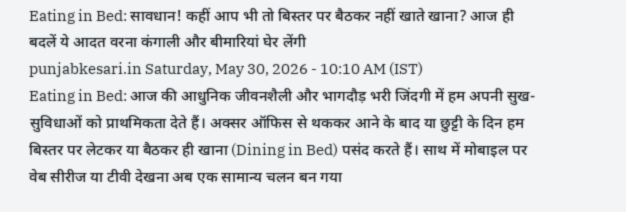Eating in Bed: सावधान! कहीं आप भी तो बिस्तर पर बैठकर नहीं खाते खाना? आज ही बदलें ये आदत वरना कंगाली और बीमारियां घेर लेंगी
punjabkesari.in Saturday, May 30, 2026 - 10:10 AM (IST)
Eating in Bed: आज की आधुनिक जीवनशैली और भागदौड़ भरी जिंदगी में हम अपनी सुख-सुविधाओं को प्राथमिकता देते हैं। अक्सर ऑफिस से थककर आने के बाद या छुट्टी के दिन हम बिस्तर पर लेटकर या बैठकर ही खाना (Dining in Bed) पसंद करते हैं। साथ में मोबाइल पर वेब सीरीज या टीवी देखना अब एक सामान्य चलन बन गया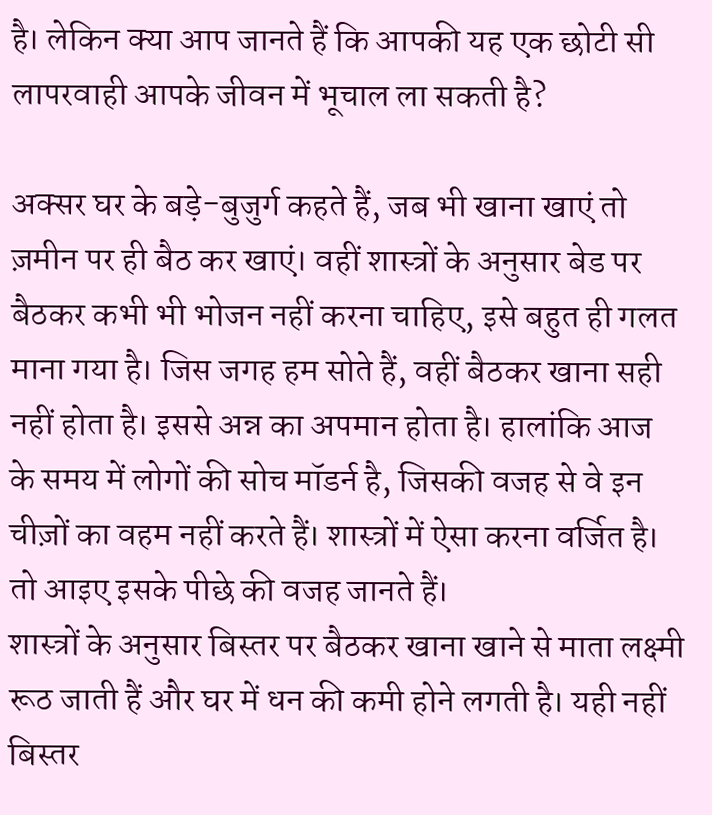है। लेकिन क्या आप जानते हैं कि आपकी यह एक छोटी सी लापरवाही आपके जीवन में भूचाल ला सकती है?

अक्सर घर के बड़े-बुजुर्ग कहते हैं, जब भी खाना खाएं तो ज़मीन पर ही बैठ कर खाएं। वहीं शास्त्रों के अनुसार बेड पर बैठकर कभी भी भोजन नहीं करना चाहिए, इसे बहुत ही गलत माना गया है। जिस जगह हम सोते हैं, वहीं बैठकर खाना सही नहीं होता है। इससे अन्न का अपमान होता है। हालांकि आज के समय में लोगों की सोच मॉडर्न है, जिसकी वजह से वे इन चीज़ों का वहम नहीं करते हैं। शास्त्रों में ऐसा करना वर्जित है। तो आइए इसके पीछे की वजह जानते हैं।
शास्त्रों के अनुसार बिस्तर पर बैठकर खाना खाने से माता लक्ष्मी रूठ जाती हैं और घर में धन की कमी होने लगती है। यही नहीं बिस्तर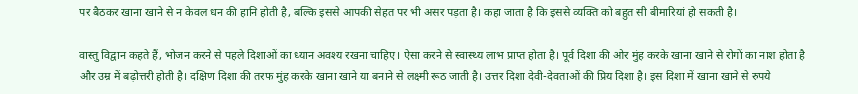पर बैठकर खाना खाने से न केवल धन की हानि होती है, बल्कि इससे आपकी सेहत पर भी असर पड़ता है। कहा जाता है कि इससे व्यक्ति को बहुत सी बीमारियां हो सकती है।

वास्तु विद्वान कहते हैं, भोजन करने से पहले दिशाओं का ध्यान अवश्य रखना चाहिए। ऐसा करने से स्वास्थ्य लाभ प्राप्त होता है। पूर्व दिशा की ओर मुंह करके खाना खाने से रोगों का नाश होता है और उम्र में बढ़ोत्तरी होती है। दक्षिण दिशा की तरफ मुंह करके खाना खाने या बनाने से लक्ष्मी रूठ जाती है। उत्तर दिशा देवी-देवताओं की प्रिय दिशा है। इस दिशा में खाना खाने से रुपये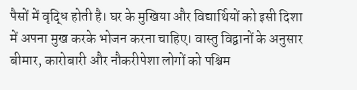पैसों में वृद्धि होती है। घर के मुखिया और विद्यार्थियों को इसी दिशा में अपना मुख करके भोजन करना चाहिए। वास्तु विद्वानों के अनुसार बीमार, कारोबारी और नौकरीपेशा लोगों को पश्चिम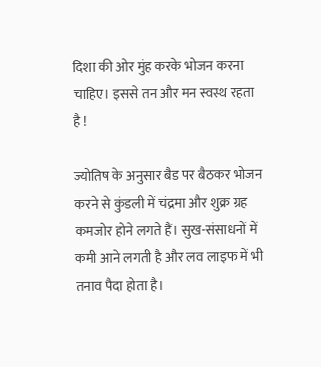दिशा की ओर मुंह करके भोजन करना चाहिए। इससे तन और मन स्वस्थ रहता है !

ज्योतिष के अनुसार बैड पर बैठकर भोजन करने से कुंडली में चंद्रमा और शुक्र ग्रह कमजोर होने लगते हैं। सुख-संसाधनों में कमी आने लगती है और लव लाइफ में भी तनाव पैदा होता है।